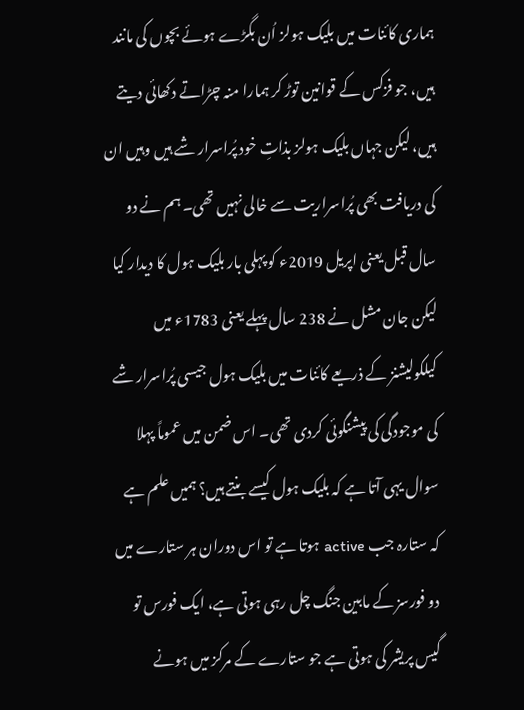ہماری کائنات میں بلیک ہولز اُن بگڑے ہوئے بچوں کی مانند ہیں، جو فزکس کے قوانین توڑ کر ہمارا منہ چڑاتے دکھائی دیتے ہیں، لیکن جہاں بلیک ہولز بذاتِ خود پُراسرار شے ہیں وہیں ان کی دریافت بھی پُراسراریت سے خالی نہیں تھی۔ ہم نے دو سال قبل یعنی اپریل 2019ء کو پہلی بار بلیک ہول کا دیدار کیا لیکن جان مشل نے 238 سال پہلے یعنی 1783ء میں کیلکولیشنز کے ذریعے کائنات میں بلیک ہول جیسی پُراسرار شے کی موجودگی کی پیشنگوئی کردی تھی۔ اس ضمن میں عموماً پہلا سوال یہی آتا ہے کہ بلیک ہول کیسے بنتے ہیں؟ ہمیں علم ہے کہ ستارہ جب active ہوتا ہے تو اس دوران ہر ستارے میں دو فورسز کے مابین جنگ چل رہی ہوتی ہے، ایک فورس تو گیس پریشر کی ہوتی ہے جو ستارے کے مرکز میں ہونے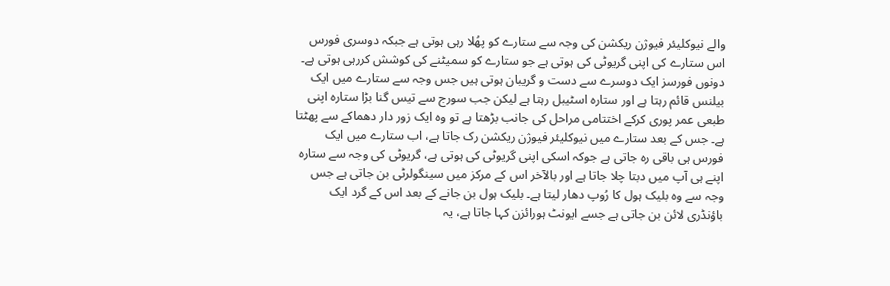والے نیوکلیئر فیوژن ریکشن کی وجہ سے ستارے کو پھُلا رہی ہوتی ہے جبکہ دوسری فورس اس ستارے کی اپنی گریوٹی کی ہوتی ہے جو ستارے کو سمیٹنے کی کوشش کررہی ہوتی ہے۔ دونوں فورسز ایک دوسرے سے دست و گریبان ہوتی ہیں جس وجہ سے ستارے میں ایک بیلنس قائم رہتا ہے اور ستارہ اسٹیبل رہتا ہے لیکن جب سورج سے تیس گنا بڑا ستارہ اپنی طبعی عمر پوری کرکے اختتامی مراحل کی جانب بڑھتا ہے تو وہ ایک زور دار دھماکے سے پھٹتا ہے۔ جس کے بعد ستارے میں نیوکلیئر فیوژن ریکشن رک جاتا ہے، اب ستارے میں ایک فورس ہی باقی رہ جاتی ہے جوکہ اسکی اپنی گریوٹی کی ہوتی ہے، گریوٹی کی وجہ سے ستارہ اپنے ہی آپ میں دبتا چلا جاتا ہے اور بالآخر اس کے مرکز میں سینگولرٹی بن جاتی ہے جس وجہ سے وہ بلیک ہول کا رُوپ دھار لیتا ہے۔ بلیک ہول بن جانے کے بعد اس کے گرد ایک باؤنڈری لائن بن جاتی ہے جسے ایونٹ ہورائزن کہا جاتا ہے، یہ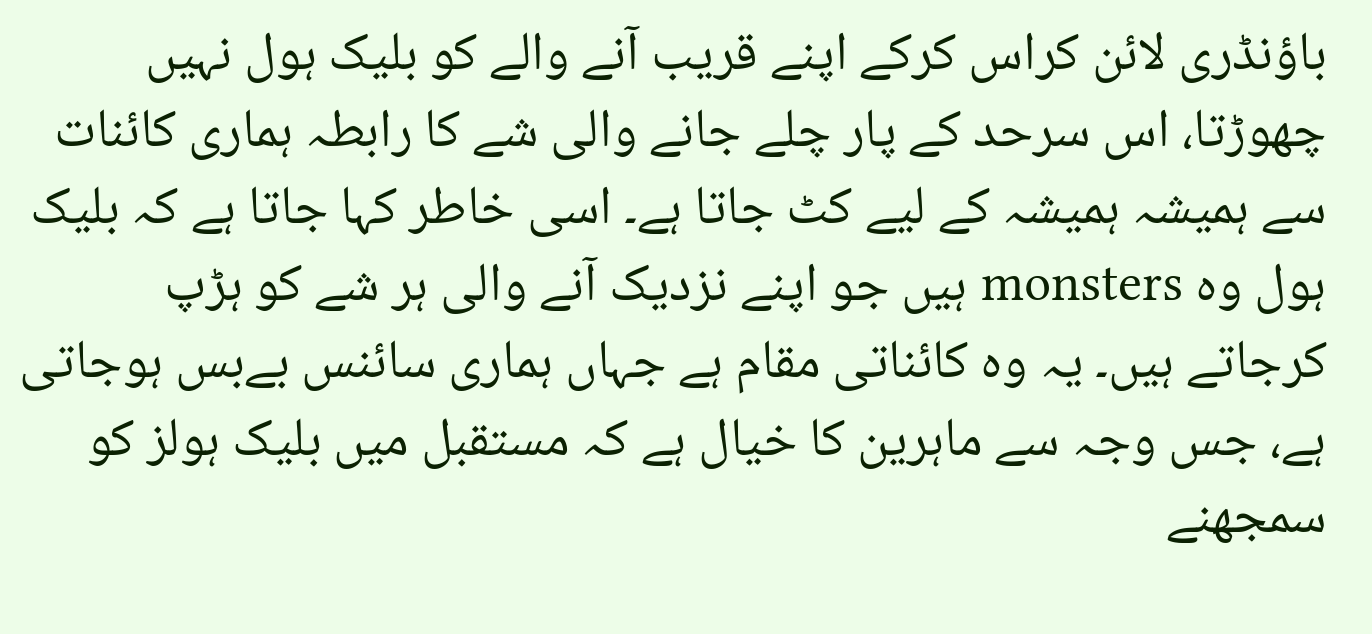باؤنڈری لائن کراس کرکے اپنے قریب آنے والے کو بلیک ہول نہیں چھوڑتا، اس سرحد کے پار چلے جانے والی شے کا رابطہ ہماری کائنات سے ہمیشہ ہمیشہ کے لیے کٹ جاتا ہے۔ اسی خاطر کہا جاتا ہے کہ بلیک ہول وہ monsters ہیں جو اپنے نزدیک آنے والی ہر شے کو ہڑپ کرجاتے ہیں۔ یہ وہ کائناتی مقام ہے جہاں ہماری سائنس بےبس ہوجاتی ہے، جس وجہ سے ماہرین کا خیال ہے کہ مستقبل میں بلیک ہولز کو سمجھنے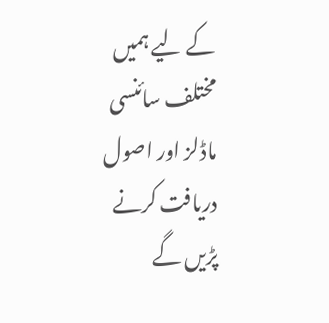کے لیے ہمیں مختلف سائنسی ماڈلز اور اصول دریافت کرنے پڑیں گے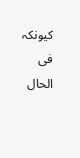کیونکہ فی الحال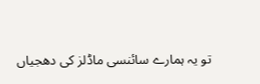تو یہ ہمارے سائنسی ماڈلز کی دھجیاں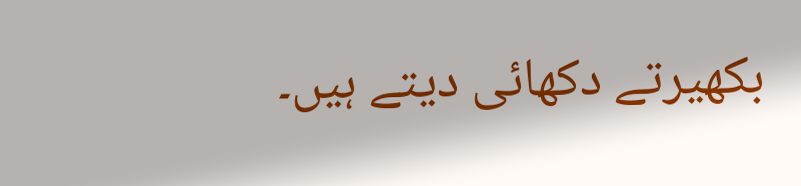بکھیرتے دکھائی دیتے ہیں۔